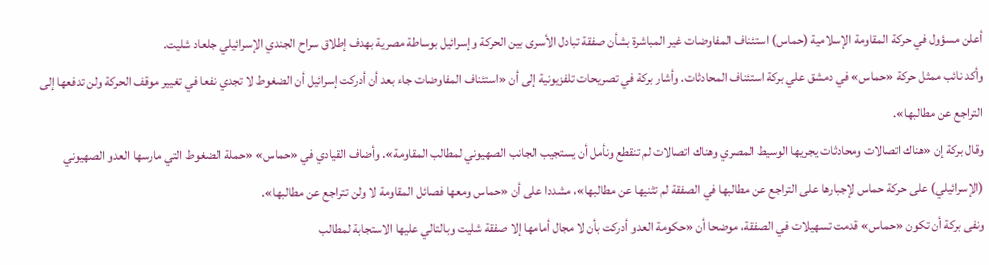أعلن مسؤول في حركة المقاومة الإسلامية (حماس) استئناف المفاوضات غير المباشرة بشأن صفقة تبادل الأسرى بين الحركة وإسرائيل بوساطة مصرية بهدف إطلاق سراح الجندي الإسرائيلي جلعاد شليت.
وأكد نائب ممثل حركة «حماس» في دمشق علي بركة استئناف المحادثات. وأشار بركة في تصريحات تلفزيونية إلى أن «استئناف المفاوضات جاء بعد أن أدركت إسرائيل أن الضغوط لا تجدي نفعا في تغيير موقف الحركة ولن تدفعها إلى التراجع عن مطالبها».
وقال بركة إن «هناك اتصالات ومحادثات يجريها الوسيط المصري وهناك اتصالات لم تنقطع ونأمل أن يستجيب الجانب الصهيوني لمطالب المقاومة». وأضاف القيادي في «حماس» «حملة الضغوط التي مارسها العدو الصهيوني (الإسرائيلي) على حركة حماس لإجبارها على التراجع عن مطالبها في الصفقة لم تثنيها عن مطالبها»، مشددا على أن «حماس ومعها فصائل المقاومة لا ولن تتراجع عن مطالبها».
ونفى بركة أن تكون «حماس» قدمت تسهيلات في الصفقة، موضحا أن «حكومة العدو أدركت بأن لا مجال أمامها إلا صفقة شليت وبالتالي عليها الاستجابة لمطالب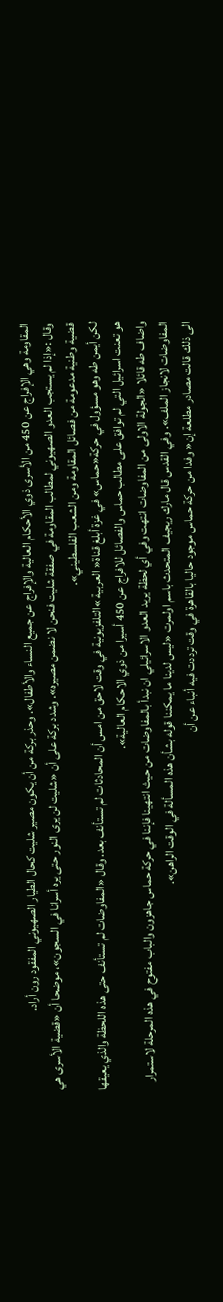المقاومة وهي الإفراج عن 450 من الأسرى ذوي الأحكام العالية والإفراج عن جميع النساء والأطفال». وحذر بركة من أن يكون مصير شليت كحال الطيار الصهيوني المفقود رون أراد.
وقال :«إذا لم يستجب العدو الصهيوني لمطالب المقاومة في صفقة شليت فنحن لا نضمن مصيره». وشدد بركة على أن «شليت لن يرى النور حتى يره أسرانا في السجون»، موضحا أن «قضية الأسرى هي قضية وطنية مدعومة من فصائل المقاومة ومن الشعب الفلسطيني».
لكن أيمن طه وهو مسؤول في حركة«حماس» في غزة أبلغ قناة« العربية »التلفزيونية في وقت لاحق من امس أن المحادثات لم تستأنف بعد. وقال «المفاوضات لم تستأنف حتى هذه اللحظة والذي يعيقها هو تعنت اسرائيل التي لم توافق على مطالب حماس والفصائل للافراج عن 450 أسيرا من ذوي الاحكام العالية».
واضاف طه قائلا «الجولة الاولى من المفاوضات انتهت وفي أي لحظة يريد العدو الاسرائيلي ان نبدأ بالمفاوضات من حيث انتهينا فإننا في حركة حماس جاهزون والباب مفتوح في هذه المرحلة لاستمرار المفاوضات لانجاز الملف». وفي القدس قال مارك ريجيف المتحدث باسم اولمرت «ليس لدينا ما يمكننا قوله بشأن هذه المسألة في الوقت الراهن».
الى ذلك قالت مصادر مطلعة إن« وفدا من حركة حماس موجود حاليا بالقاهرة في وقت ترددت فيه أنباء عن أن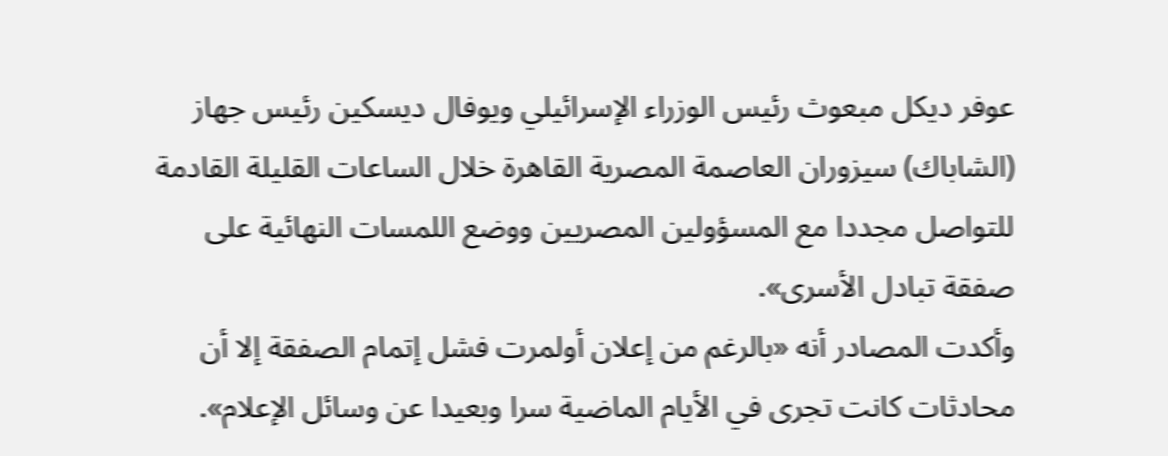عوفر ديكل مبعوث رئيس الوزراء الإسرائيلي ويوفال ديسكين رئيس جهاز (الشاباك) سيزوران العاصمة المصرية القاهرة خلال الساعات القليلة القادمة للتواصل مجددا مع المسؤولين المصريين ووضع اللمسات النهائية على صفقة تبادل الأسرى».
وأكدت المصادر أنه «بالرغم من إعلان أولمرت فشل إتمام الصفقة إلا أن محادثات كانت تجرى في الأيام الماضية سرا وبعيدا عن وسائل الإعلام».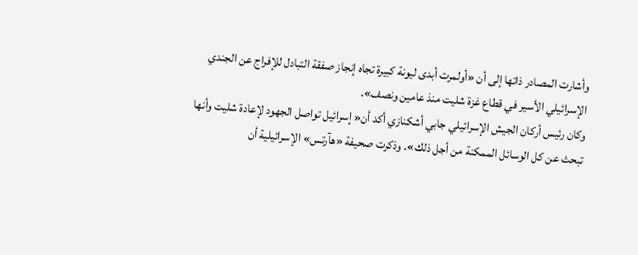وأشارت المصادر ذاتها إلى أن «أولمرت أبدى ليونة كبيرة تجاه إنجاز صفقة التبادل للإفراج عن الجندي الإسرائيلي الأسير في قطاع غزة شليت منذ عامين ونصف».
وكان رئيس أركان الجيش الإسرائيلي جابي أشكنازي أكد أن« إسرائيل تواصل الجهود لإعادة شليت وأنها تبحث عن كل الوسائل الممكنة من أجل ذلك». وذكرت صحيفة «هآرتس» الإسرائيلية أن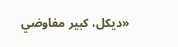«ديكل، كبير مفاوضي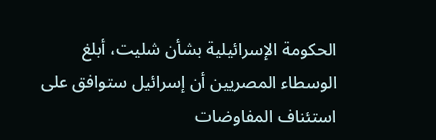الحكومة الإسرائيلية بشأن شليت، أبلغ الوسطاء المصريين أن إسرائيل ستوافق على استئناف المفاوضات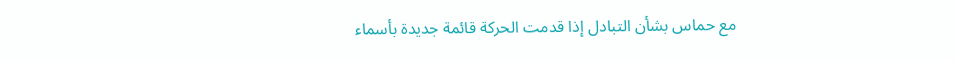مع حماس بشأن التبادل إذا قدمت الحركة قائمة جديدة بأسماء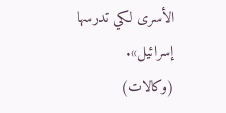الأسرى لكي تدرسها إسرائيل».
(وكالات)